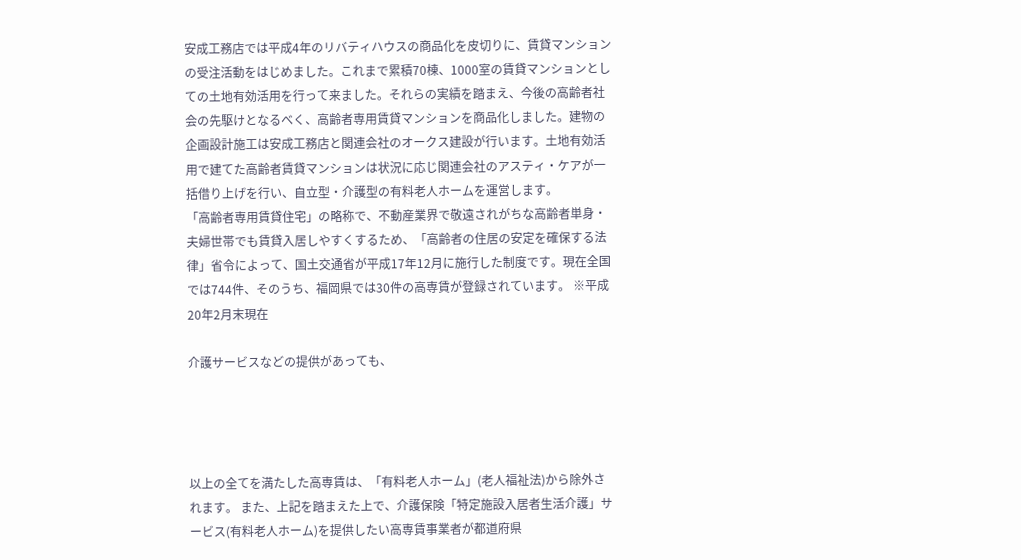安成工務店では平成4年のリバティハウスの商品化を皮切りに、賃貸マンションの受注活動をはじめました。これまで累積70棟、1000室の賃貸マンションとしての土地有効活用を行って来ました。それらの実績を踏まえ、今後の高齢者社会の先駆けとなるべく、高齢者専用賃貸マンションを商品化しました。建物の企画設計施工は安成工務店と関連会社のオークス建設が行います。土地有効活用で建てた高齢者賃貸マンションは状況に応じ関連会社のアスティ・ケアが一括借り上げを行い、自立型・介護型の有料老人ホームを運営します。
「高齢者専用賃貸住宅」の略称で、不動産業界で敬遠されがちな高齢者単身・夫婦世帯でも賃貸入居しやすくするため、「高齢者の住居の安定を確保する法律」省令によって、国土交通省が平成17年12月に施行した制度です。現在全国では744件、そのうち、福岡県では30件の高専賃が登録されています。 ※平成20年2月末現在

介護サービスなどの提供があっても、




以上の全てを満たした高専賃は、「有料老人ホーム」(老人福祉法)から除外されます。 また、上記を踏まえた上で、介護保険「特定施設入居者生活介護」サービス(有料老人ホーム)を提供したい高専賃事業者が都道府県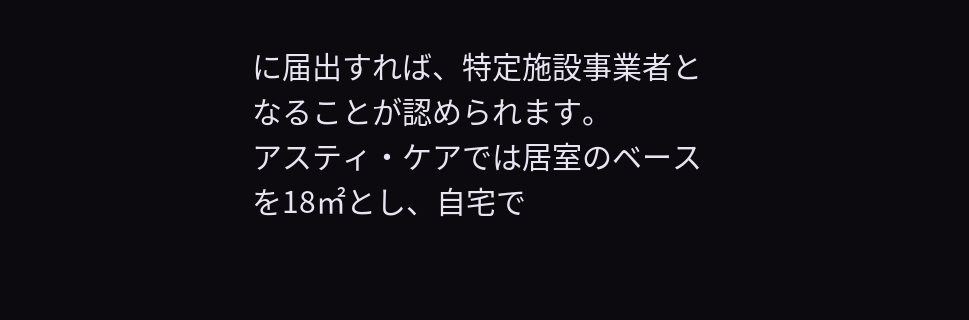に届出すれば、特定施設事業者となることが認められます。
アスティ・ケアでは居室のベースを18㎡とし、自宅で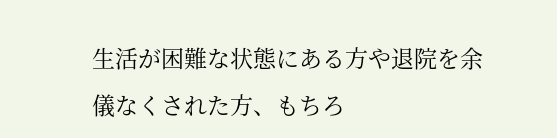生活が困難な状態にある方や退院を余儀なくされた方、もちろ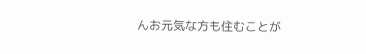んお元気な方も住むことが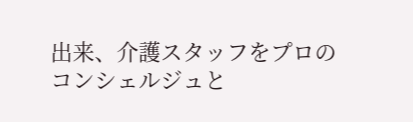出来、介護スタッフをプロのコンシェルジュと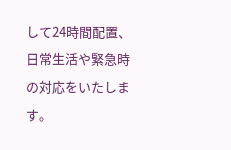して24時間配置、日常生活や緊急時の対応をいたします。